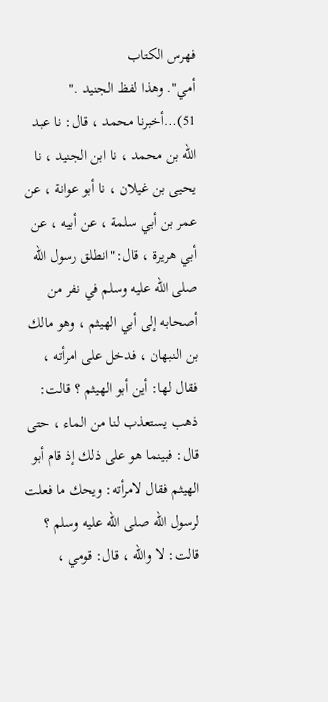فهرس الكتاب
أمي". وهذا لفظ الجنيد ."
51)…أخبرنا محمد ، قال: نا عبد الله بن محمد ، نا ابن الجنيد ، نا يحيى بن غيلان ، نا أبو عوانة ، عن عمر بن أبي سلمة ، عن أبيه ، عن أبي هريرة ، قال:"انطلق رسول الله صلى الله عليه وسلم في نفر من أصحابه إلى أبي الهيثم ، وهو مالك بن النبهان ، فدخل على امرأته ، فقال لها: أين أبو الهيثم ؟ قالت: ذهب يستعذب لنا من الماء ، حتى قال: فبينما هو على ذلك إذ قام أبو الهيثم فقال لامرأته: ويحك ما فعلت لرسول الله صلى الله عليه وسلم ؟ قالت: لا والله ، قال: قومي ،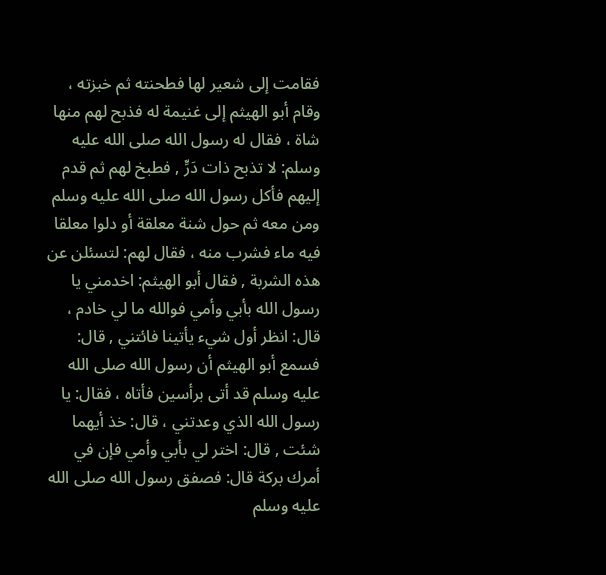فقامت إلى شعير لها فطحنته ثم خبزته ، وقام أبو الهيثم إلى غنيمة له فذبح لهم منها شاة ، فقال له رسول الله صلى الله عليه وسلم: لا تذبح ذات دَرٍّ , فطبخ لهم ثم قدم إليهم فأكل رسول الله صلى الله عليه وسلم ومن معه ثم حول شنة معلقة أو دلوا معلقا فيه ماء فشرب منه ، فقال لهم: لتسئلن عن هذه الشربة , فقال أبو الهيثم: اخدمني يا رسول الله بأبي وأمي فوالله ما لي خادم ، قال: انظر أول شيء يأتينا فائتني , قال: فسمع أبو الهيثم أن رسول الله صلى الله عليه وسلم قد أتى برأسين فأتاه ، فقال: يا رسول الله الذي وعدتني ، قال: خذ أيهما شئت , قال: اختر لي بأبي وأمي فإن في أمرك بركة قال: فصفق رسول الله صلى الله عليه وسلم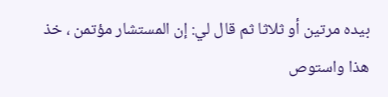بيده مرتين أو ثلاثا ثم قال لي: إن المستشار مؤتمن ، خذ هذا واستوص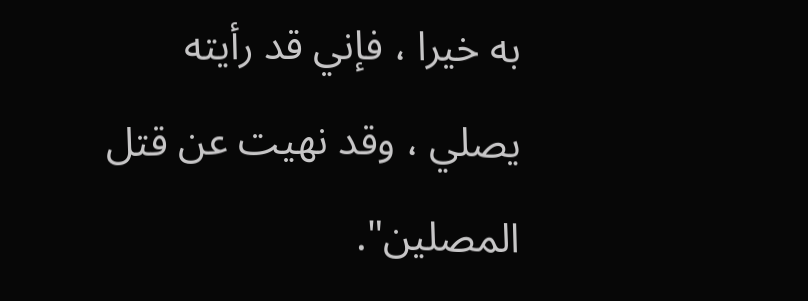به خيرا ، فإني قد رأيته يصلي ، وقد نهيت عن قتل المصلين".